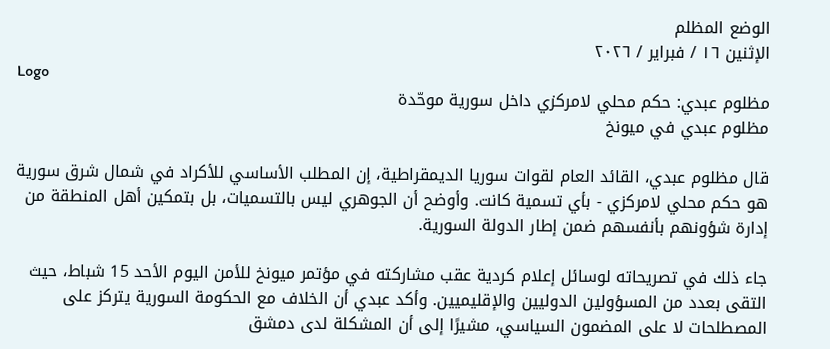الوضع المظلم
الإثنين ١٦ / فبراير / ٢٠٢٦
Logo
مظلوم عبدي: حكم محلي لامركزي داخل سورية موحّدة
مظلوم عبدي في ميونخ

قال مظلوم عبدي، القائد العام لقوات سوريا الديمقراطية، إن المطلب الأساسي للأكراد في شمال شرق سورية هو حكم محلي لامركزي - بأي تسمية كانت. وأوضح أن الجوهري ليس بالتسميات، بل بتمكين أهل المنطقة من إدارة شؤونهم بأنفسهم ضمن إطار الدولة السورية.

جاء ذلك في تصريحاته لوسائل إعلام كردية عقب مشاركته في مؤتمر ميونخ للأمن اليوم الأحد 15 شباط، حيث التقى بعدد من المسؤولين الدوليين والإقليميين. وأكد عبدي أن الخلاف مع الحكومة السورية يتركز على المصطلحات لا على المضمون السياسي، مشيرًا إلى أن المشكلة لدى دمشق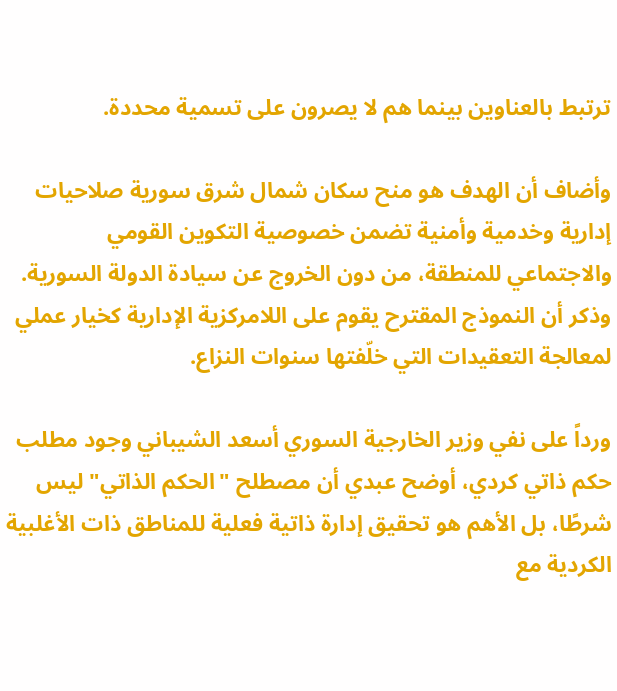ترتبط بالعناوين بينما هم لا يصرون على تسمية محددة.

وأضاف أن الهدف هو منح سكان شمال شرق سورية صلاحيات إدارية وخدمية وأمنية تضمن خصوصية التكوين القومي والاجتماعي للمنطقة، من دون الخروج عن سيادة الدولة السورية. وذكر أن النموذج المقترح يقوم على اللامركزية الإدارية كخيار عملي لمعالجة التعقيدات التي خلّفتها سنوات النزاع.

ورداً على نفي وزير الخارجية السوري أسعد الشيباني وجود مطلب حكم ذاتي كردي، أوضح عبدي أن مصطلح "الحكم الذاتي" ليس شرطًا، بل الأهم هو تحقيق إدارة ذاتية فعلية للمناطق ذات الأغلبية الكردية مع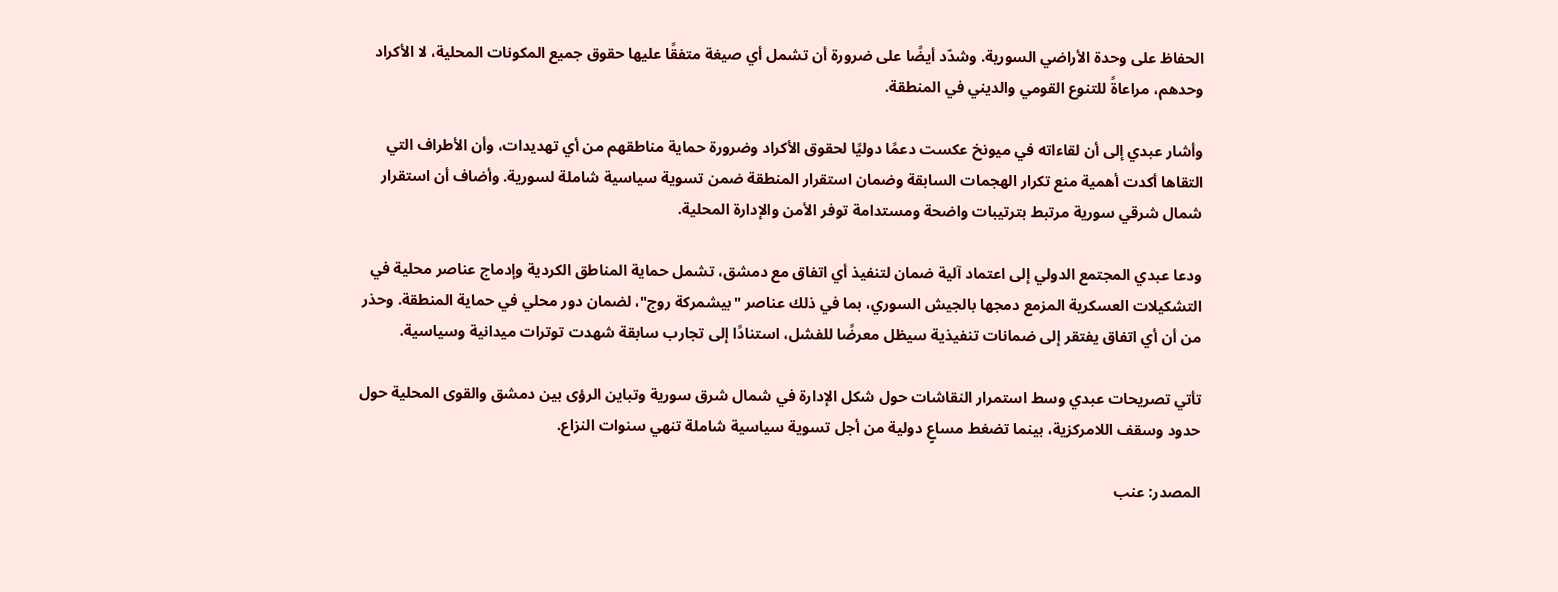الحفاظ على وحدة الأراضي السورية. وشدّد أيضًا على ضرورة أن تشمل أي صيغة متفقًا عليها حقوق جميع المكونات المحلية، لا الأكراد وحدهم، مراعاةً للتنوع القومي والديني في المنطقة.

وأشار عبدي إلى أن لقاءاته في ميونخ عكست دعمًا دوليًا لحقوق الأكراد وضرورة حماية مناطقهم من أي تهديدات، وأن الأطراف التي التقاها أكدت أهمية منع تكرار الهجمات السابقة وضمان استقرار المنطقة ضمن تسوية سياسية شاملة لسورية. وأضاف أن استقرار شمال شرقي سورية مرتبط بترتيبات واضحة ومستدامة توفر الأمن والإدارة المحلية.

ودعا عبدي المجتمع الدولي إلى اعتماد آلية ضمان لتنفيذ أي اتفاق مع دمشق، تشمل حماية المناطق الكردية وإدماج عناصر محلية في التشكيلات العسكرية المزمع دمجها بالجيش السوري، بما في ذلك عناصر "بيشمركة روج"، لضمان دور محلي في حماية المنطقة. وحذر من أن أي اتفاق يفتقر إلى ضمانات تنفيذية سيظل معرضًا للفشل، استنادًا إلى تجارب سابقة شهدت توترات ميدانية وسياسية.

تأتي تصريحات عبدي وسط استمرار النقاشات حول شكل الإدارة في شمال شرق سورية وتباين الرؤى بين دمشق والقوى المحلية حول حدود وسقف اللامركزية، بينما تضغط مساعٍ دولية من أجل تسوية سياسية شاملة تنهي سنوات النزاع.

المصدر: عنب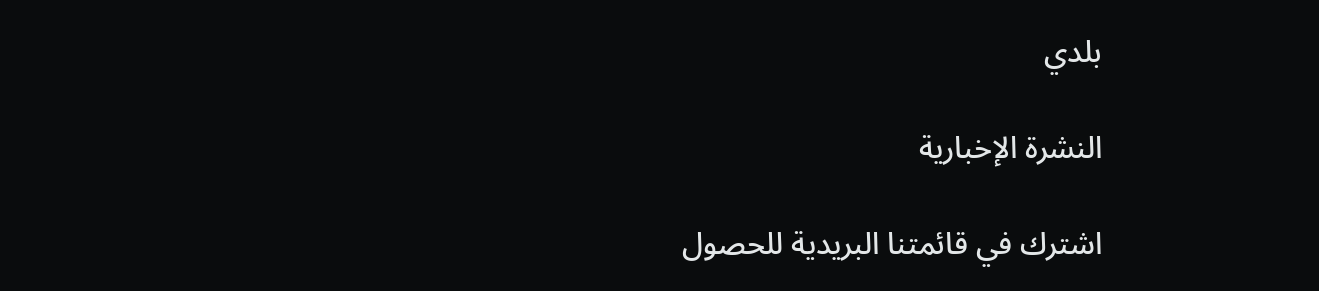بلدي

النشرة الإخبارية

اشترك في قائمتنا البريدية للحصول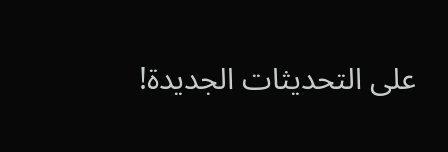على التحديثات الجديدة!